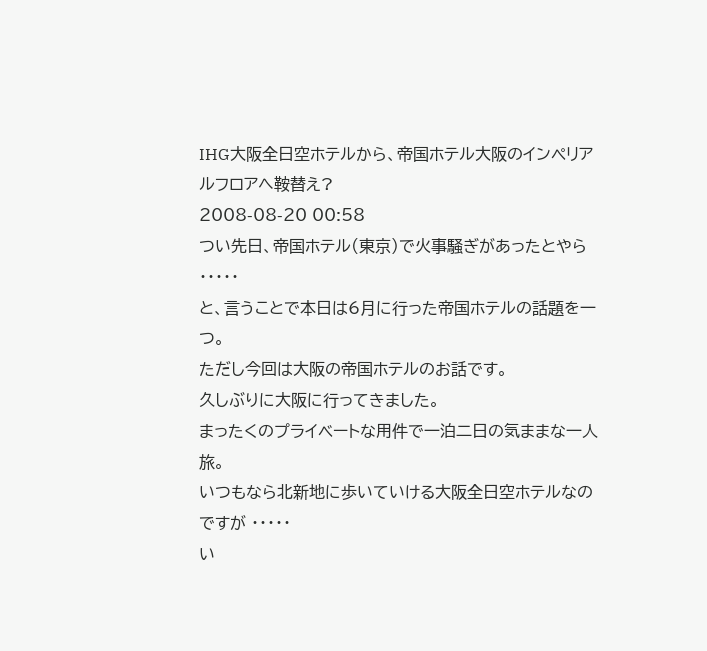IHG大阪全日空ホテルから、帝国ホテル大阪のインペリアルフロアへ鞍替え?
2008-08-20 00:58
つい先日、帝国ホテル(東京)で火事騒ぎがあったとやら ・・・・・
と、言うことで本日は6月に行った帝国ホテルの話題を一つ。
ただし今回は大阪の帝国ホテルのお話です。
久しぶりに大阪に行ってきました。
まったくのプライベートな用件で一泊二日の気ままな一人旅。
いつもなら北新地に歩いていける大阪全日空ホテルなのですが ・・・・・
い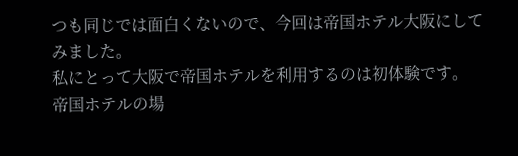つも同じでは面白くないので、今回は帝国ホテル大阪にしてみました。
私にとって大阪で帝国ホテルを利用するのは初体験です。
帝国ホテルの場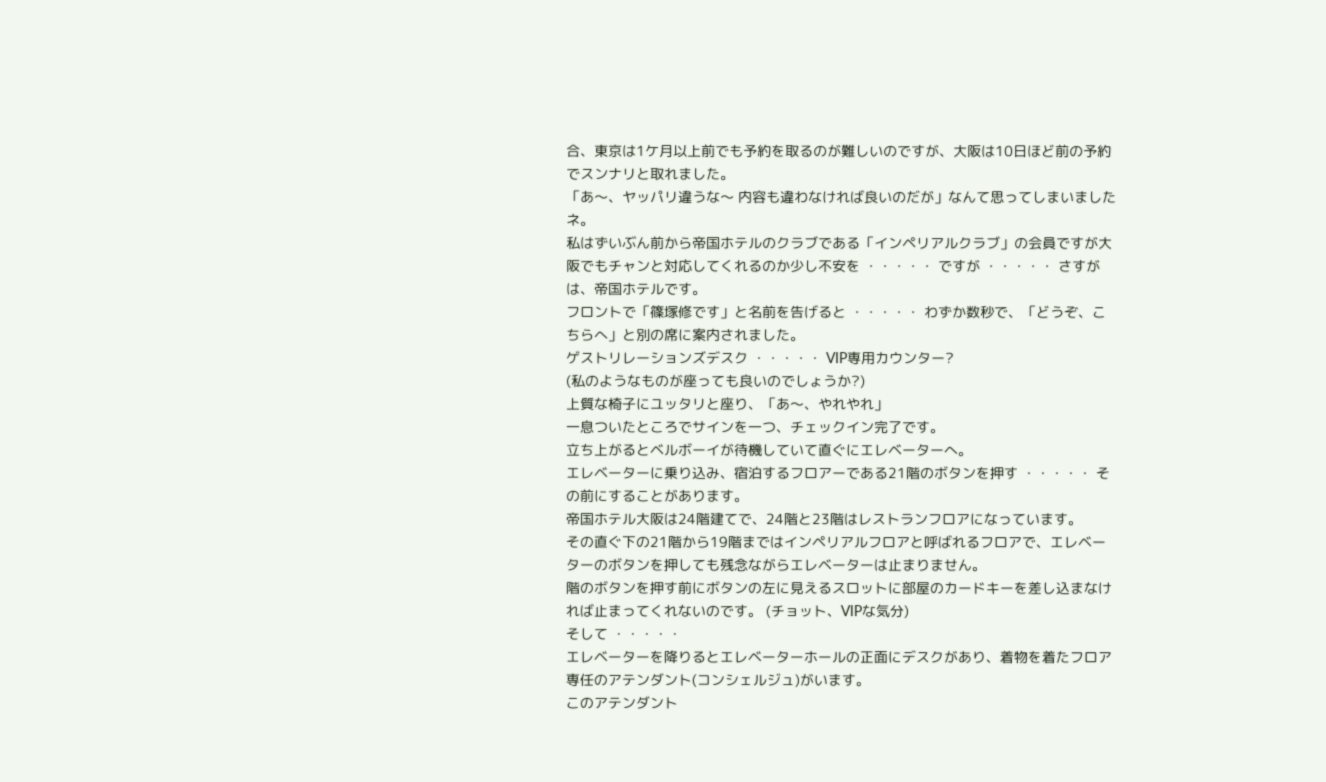合、東京は1ケ月以上前でも予約を取るのが難しいのですが、大阪は10日ほど前の予約でスンナリと取れました。
「あ〜、ヤッパリ違うな〜 内容も違わなければ良いのだが」なんて思ってしまいましたネ。
私はずいぶん前から帝国ホテルのクラブである「インペリアルクラブ」の会員ですが大阪でもチャンと対応してくれるのか少し不安を ・・・・・ ですが ・・・・・ さすがは、帝国ホテルです。
フロントで「篠塚修です」と名前を告げると ・・・・・ わずか数秒で、「どうぞ、こちらへ」と別の席に案内されました。
ゲストリレーションズデスク ・・・・・ VIP専用カウンター?
(私のようなものが座っても良いのでしょうか?)
上質な椅子にユッタリと座り、「あ〜、やれやれ」
一息ついたところでサインを一つ、チェックイン完了です。
立ち上がるとベルボーイが待機していて直ぐにエレベーターへ。
エレベーターに乗り込み、宿泊するフロアーである21階のボタンを押す ・・・・・ その前にすることがあります。
帝国ホテル大阪は24階建てで、24階と23階はレストランフロアになっています。
その直ぐ下の21階から19階まではインペリアルフロアと呼ばれるフロアで、エレベーターのボタンを押しても残念ながらエレベーターは止まりません。
階のボタンを押す前にボタンの左に見えるスロットに部屋のカードキーを差し込まなければ止まってくれないのです。 (チョット、VIPな気分)
そして ・・・・・
エレベーターを降りるとエレベーターホールの正面にデスクがあり、着物を着たフロア専任のアテンダント(コンシェルジュ)がいます。
このアテンダント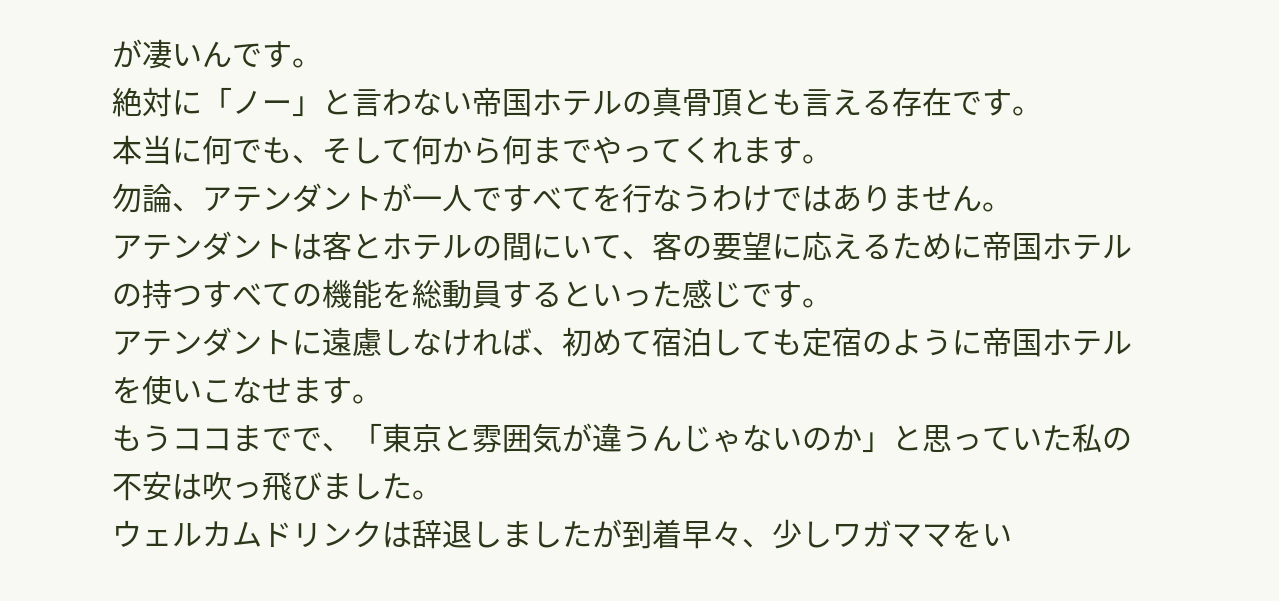が凄いんです。
絶対に「ノー」と言わない帝国ホテルの真骨頂とも言える存在です。
本当に何でも、そして何から何までやってくれます。
勿論、アテンダントが一人ですべてを行なうわけではありません。
アテンダントは客とホテルの間にいて、客の要望に応えるために帝国ホテルの持つすべての機能を総動員するといった感じです。
アテンダントに遠慮しなければ、初めて宿泊しても定宿のように帝国ホテルを使いこなせます。
もうココまでで、「東京と雰囲気が違うんじゃないのか」と思っていた私の不安は吹っ飛びました。
ウェルカムドリンクは辞退しましたが到着早々、少しワガママをい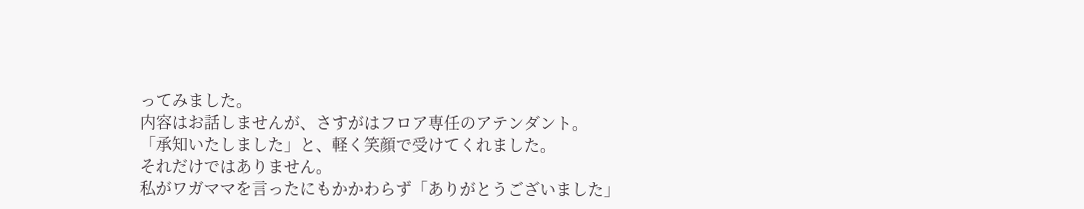ってみました。
内容はお話しませんが、さすがはフロア専任のアテンダント。
「承知いたしました」と、軽く笑顔で受けてくれました。
それだけではありません。
私がワガママを言ったにもかかわらず「ありがとうございました」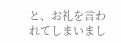と、お礼を言われてしまいまし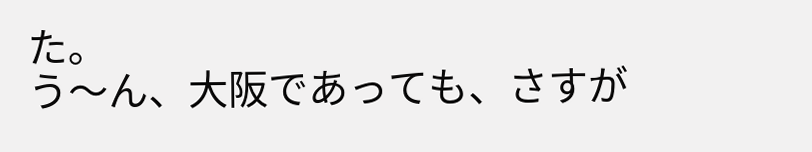た。
う〜ん、大阪であっても、さすが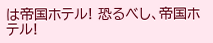は帝国ホテル! 恐るべし、帝国ホテル!